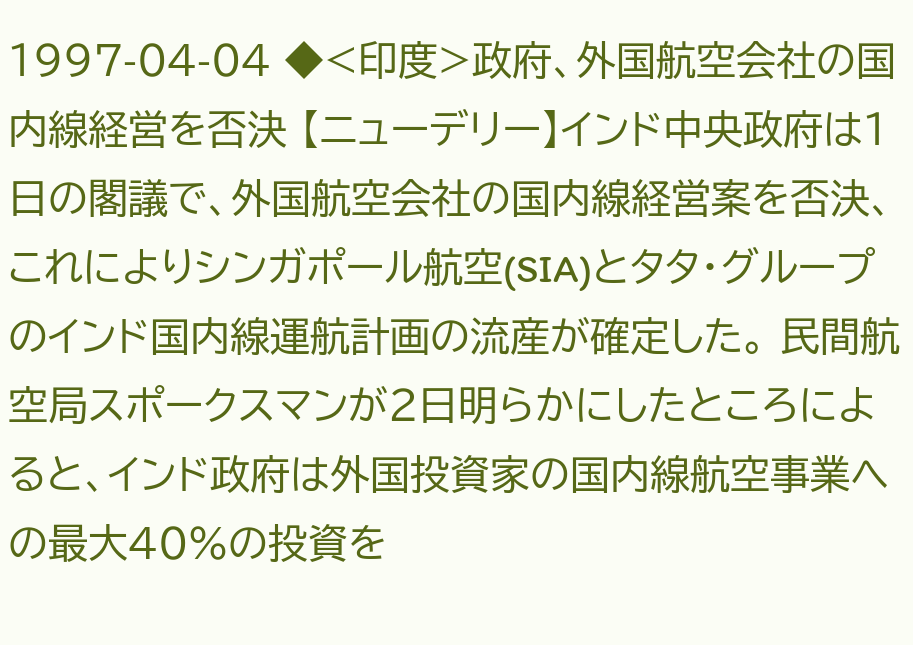1997-04-04 ◆<印度>政府、外国航空会社の国内線経営を否決 【ニューデリー】インド中央政府は1日の閣議で、外国航空会社の国内線経営案を否決、これによりシンガポール航空(SIA)とタタ・グループのインド国内線運航計画の流産が確定した。 民間航空局スポークスマンが2日明らかにしたところによると、インド政府は外国投資家の国内線航空事業への最大40%の投資を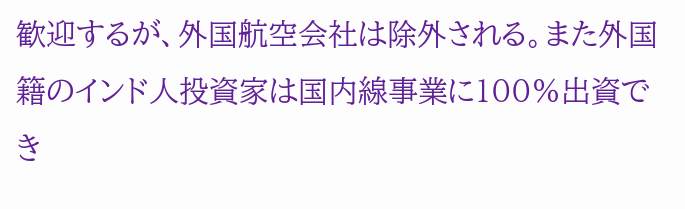歓迎するが、外国航空会社は除外される。また外国籍のインド人投資家は国内線事業に100%出資でき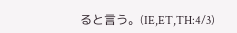ると言う。(IE,ET,TH:4/3)